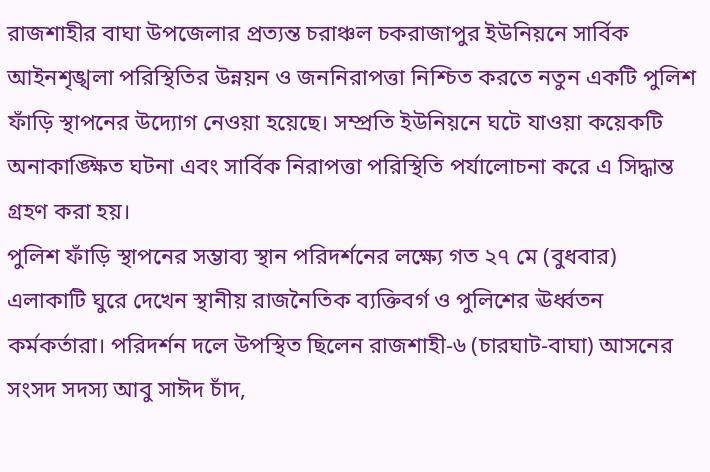রাজশাহীর বাঘা উপজেলার প্রত্যন্ত চরাঞ্চল চকরাজাপুর ইউনিয়নে সার্বিক আইনশৃঙ্খলা পরিস্থিতির উন্নয়ন ও জননিরাপত্তা নিশ্চিত করতে নতুন একটি পুলিশ ফাঁড়ি স্থাপনের উদ্যোগ নেওয়া হয়েছে। সম্প্রতি ইউনিয়নে ঘটে যাওয়া কয়েকটি অনাকাঙ্ক্ষিত ঘটনা এবং সার্বিক নিরাপত্তা পরিস্থিতি পর্যালোচনা করে এ সিদ্ধান্ত গ্রহণ করা হয়।
পুলিশ ফাঁড়ি স্থাপনের সম্ভাব্য স্থান পরিদর্শনের লক্ষ্যে গত ২৭ মে (বুধবার) এলাকাটি ঘুরে দেখেন স্থানীয় রাজনৈতিক ব্যক্তিবর্গ ও পুলিশের ঊর্ধ্বতন কর্মকর্তারা। পরিদর্শন দলে উপস্থিত ছিলেন রাজশাহী-৬ (চারঘাট-বাঘা) আসনের সংসদ সদস্য আবু সাঈদ চাঁদ,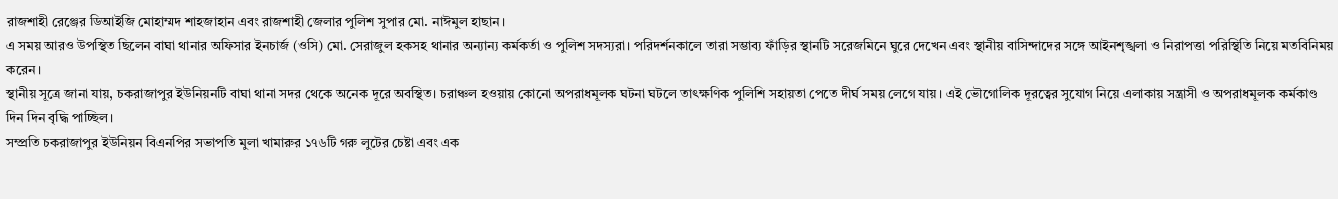রাজশাহী রেঞ্জের ডিআইজি মোহাম্মদ শাহজাহান এবং রাজশাহী জেলার পুলিশ সুপার মো. নাঈমুল হাছান।
এ সময় আরও উপস্থিত ছিলেন বাঘা থানার অফিসার ইনচার্জ (ওসি) মো. সেরাজুল হকসহ থানার অন্যান্য কর্মকর্তা ও পুলিশ সদস্যরা। পরিদর্শনকালে তারা সম্ভাব্য ফাঁড়ির স্থানটি সরেজমিনে ঘুরে দেখেন এবং স্থানীয় বাসিন্দাদের সঙ্গে আইনশৃঙ্খলা ও নিরাপত্তা পরিস্থিতি নিয়ে মতবিনিময় করেন।
স্থানীয় সূত্রে জানা যায়, চকরাজাপুর ইউনিয়নটি বাঘা থানা সদর থেকে অনেক দূরে অবস্থিত। চরাঞ্চল হওয়ায় কোনো অপরাধমূলক ঘটনা ঘটলে তাৎক্ষণিক পুলিশি সহায়তা পেতে দীর্ঘ সময় লেগে যায়। এই ভৌগোলিক দূরত্বের সুযোগ নিয়ে এলাকায় সন্ত্রাসী ও অপরাধমূলক কর্মকাণ্ড দিন দিন বৃদ্ধি পাচ্ছিল।
সম্প্রতি চকরাজাপুর ইউনিয়ন বিএনপির সভাপতি মুলা খামারুর ১৭৬টি গরু লুটের চেষ্টা এবং এক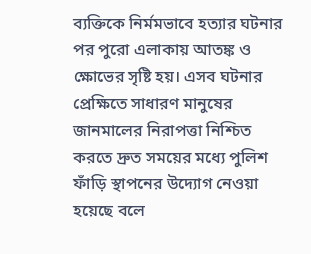ব্যক্তিকে নির্মমভাবে হত্যার ঘটনার পর পুরো এলাকায় আতঙ্ক ও ক্ষোভের সৃষ্টি হয়। এসব ঘটনার প্রেক্ষিতে সাধারণ মানুষের জানমালের নিরাপত্তা নিশ্চিত করতে দ্রুত সময়ের মধ্যে পুলিশ ফাঁড়ি স্থাপনের উদ্যোগ নেওয়া হয়েছে বলে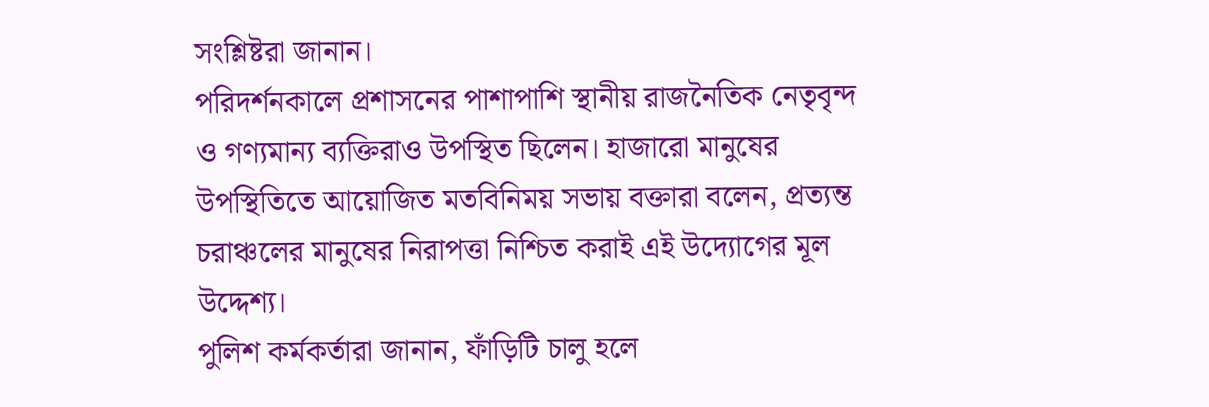সংশ্লিষ্টরা জানান।
পরিদর্শনকালে প্রশাসনের পাশাপাশি স্থানীয় রাজনৈতিক নেতৃবৃন্দ ও গণ্যমান্য ব্যক্তিরাও উপস্থিত ছিলেন। হাজারো মানুষের উপস্থিতিতে আয়োজিত মতবিনিময় সভায় বক্তারা বলেন, প্রত্যন্ত চরাঞ্চলের মানুষের নিরাপত্তা নিশ্চিত করাই এই উদ্যোগের মূল উদ্দেশ্য।
পুলিশ কর্মকর্তারা জানান, ফাঁড়িটি চালু হলে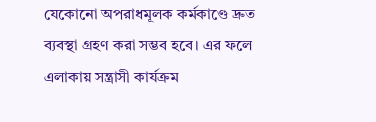যেকোনো অপরাধমূলক কর্মকাণ্ডে দ্রুত ব্যবস্থা গ্রহণ করা সম্ভব হবে। এর ফলে এলাকায় সন্ত্রাসী কার্যক্রম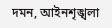দমন, আইনশৃঙ্খলা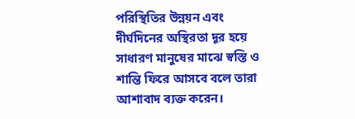পরিস্থিতির উন্নয়ন এবং দীর্ঘদিনের অস্থিরতা দূর হয়ে সাধারণ মানুষের মাঝে স্বস্তি ও শান্তি ফিরে আসবে বলে তারা আশাবাদ ব্যক্ত করেন।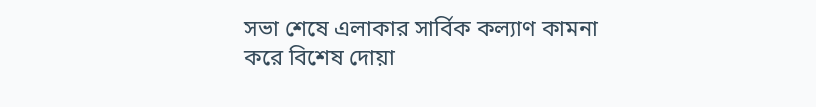সভা শেষে এলাকার সার্বিক কল্যাণ কামনা করে বিশেষ দোয়া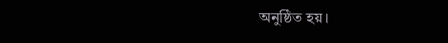অনুষ্ঠিত হয়।